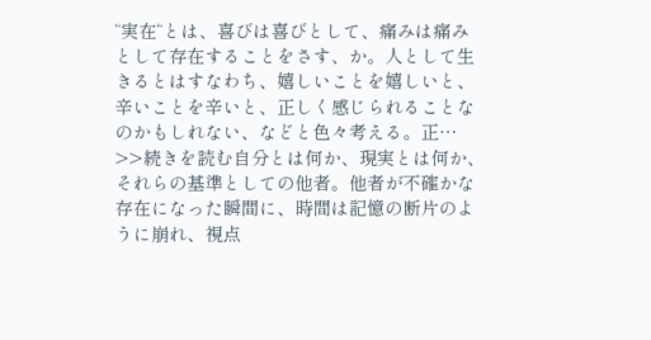“実在“とは、喜びは喜びとして、痛みは痛みとして存在することをさす、か。人として生きるとはすなわち、嬉しいことを嬉しいと、辛いことを辛いと、正しく感じられることなのかもしれない、などと色々考える。正…
>>続きを読む自分とは何か、現実とは何か、それらの基準としての他者。他者が不確かな存在になった瞬間に、時間は記憶の断片のように崩れ、視点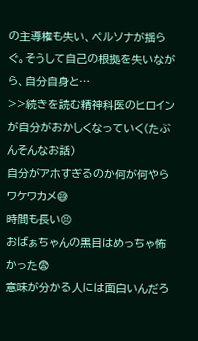の主導権も失い、ペルソナが揺らぐ。そうして自己の根拠を失いながら、自分自身と…
>>続きを読む精神科医のヒロインが自分がおかしくなっていく(たぶんそんなお話)
自分がアホすぎるのか何が何やらワケワカメ😅
時間も長い😣
おばぁちゃんの黒目はめっちゃ怖かった😨
意味が分かる人には面白いんだろ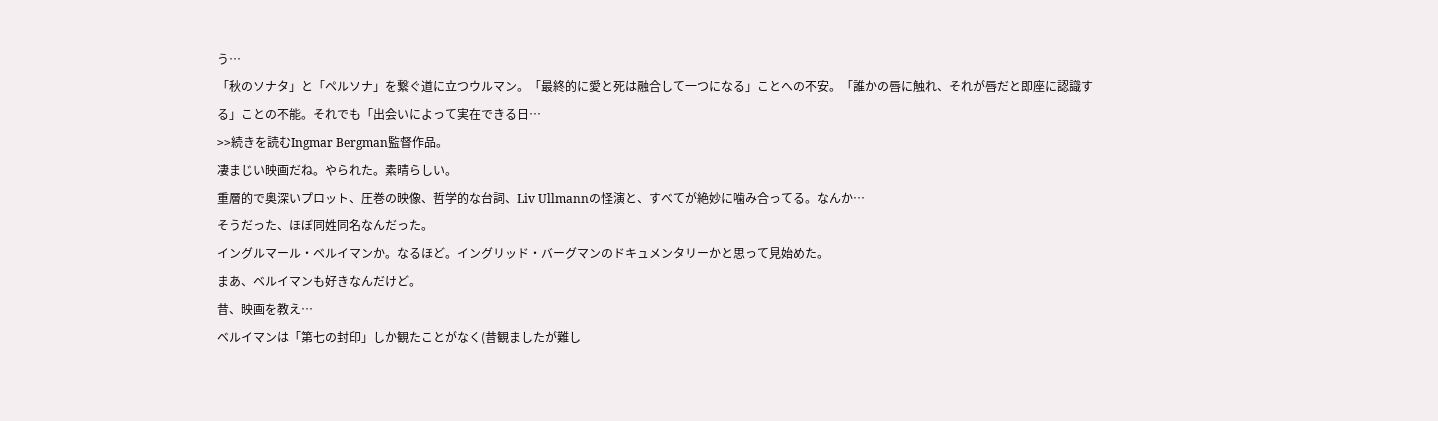う…
「秋のソナタ」と「ペルソナ」を繋ぐ道に立つウルマン。「最終的に愛と死は融合して一つになる」ことへの不安。「誰かの唇に触れ、それが唇だと即座に認識する」ことの不能。それでも「出会いによって実在できる日…
>>続きを読むIngmar Bergman監督作品。
凄まじい映画だね。やられた。素晴らしい。
重層的で奥深いプロット、圧巻の映像、哲学的な台詞、Liv Ullmannの怪演と、すべてが絶妙に噛み合ってる。なんか…
そうだった、ほぼ同姓同名なんだった。
イングルマール・ベルイマンか。なるほど。イングリッド・バーグマンのドキュメンタリーかと思って見始めた。
まあ、ベルイマンも好きなんだけど。
昔、映画を教え…
ベルイマンは「第七の封印」しか観たことがなく(昔観ましたが難し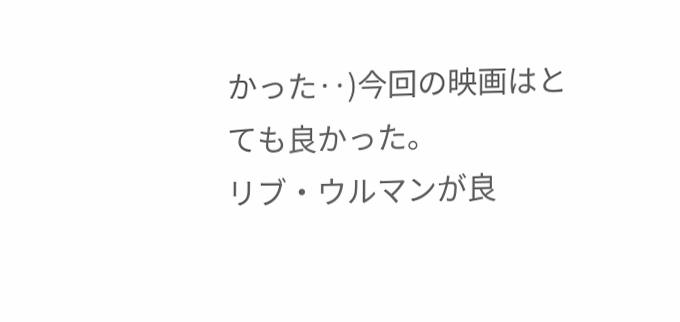かった‥)今回の映画はとても良かった。
リブ・ウルマンが良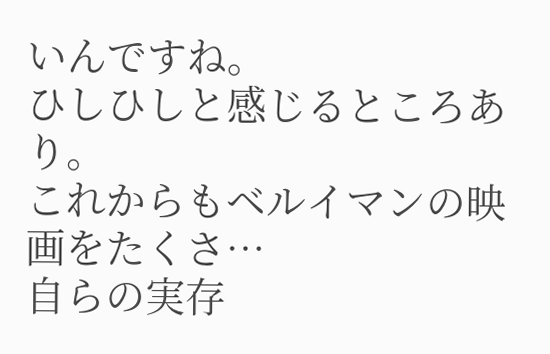いんですね。
ひしひしと感じるところあり。
これからもベルイマンの映画をたくさ…
自らの実存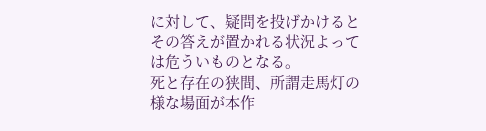に対して、疑問を投げかけるとその答えが置かれる状況よっては危ういものとなる。
死と存在の狭間、所謂走馬灯の様な場面が本作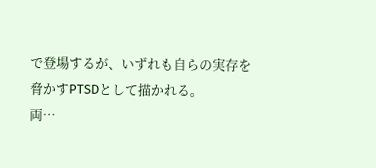で登場するが、いずれも自らの実存を脅かすPTSDとして描かれる。
両…